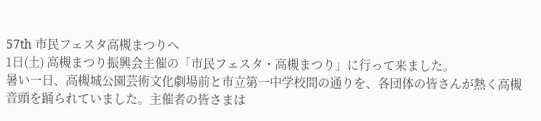57th 市民フェスタ高槻まつりへ
1日(土) 高槻まつり振興会主催の「市民フェスタ・高槻まつり」に行って来ました。
暑い一日、高槻城公園芸術文化劇場前と市立第一中学校間の通りを、各団体の皆さんが熱く高槻音頭を踊られていました。主催者の皆さまは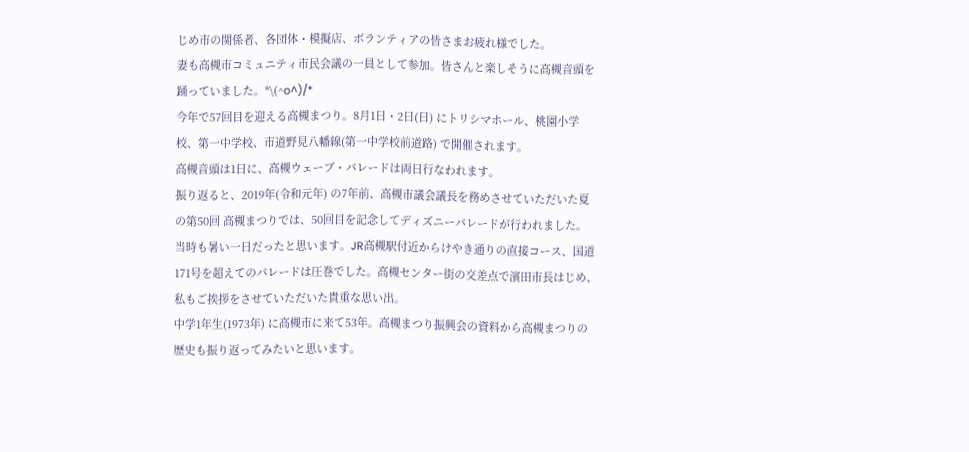じめ市の関係者、各団体・模擬店、ボランティアの皆さまお疲れ様でした。
妻も高槻市コミュニティ市民会議の一員として参加。皆さんと楽しそうに高槻音頭を踊っていました。*\(^o^)/*
今年で57回目を迎える高槻まつり。8月1日・2日(日) にトリシマホール、桃園小学校、第一中学校、市道野見八幡線(第一中学校前道路) で開催されます。
高槻音頭は1日に、高槻ウェーブ・パレードは両日行なわれます。
振り返ると、2019年(令和元年) の7年前、高槻市議会議長を務めさせていただいた夏の第50回 高槻まつりでは、50回目を記念してディズニーパレードが行われました。
当時も暑い一日だったと思います。JR高槻駅付近からけやき通りの直接コース、国道171号を超えてのパレードは圧巻でした。高槻センター街の交差点で濱田市長はじめ、私もご挨拶をさせていただいた貴重な思い出。
中学1年生(1973年) に高槻市に来て53年。高槻まつり振興会の資料から高槻まつりの歴史も振り返ってみたいと思います。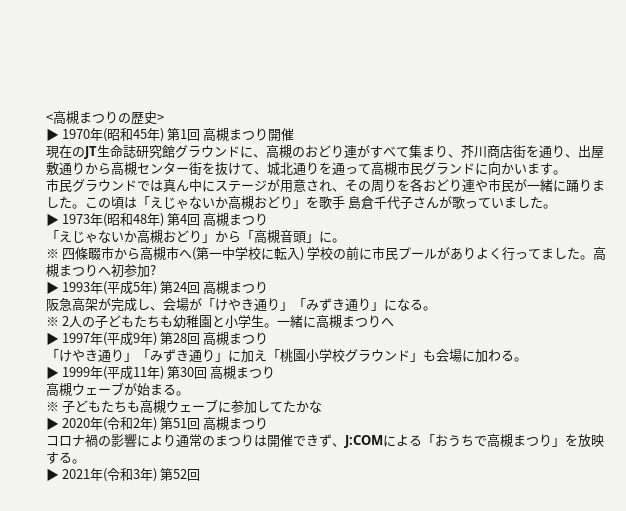<高槻まつりの歴史>
▶ 1970年(昭和45年) 第1回 高槻まつり開催
現在のJT生命誌研究館グラウンドに、高槻のおどり連がすべて集まり、芥川商店街を通り、出屋敷通りから高槻センター街を抜けて、城北通りを通って高槻市民グランドに向かいます。
市民グラウンドでは真ん中にステージが用意され、その周りを各おどり連や市民が一緒に踊りました。この頃は「えじゃないか高槻おどり」を歌手 島倉千代子さんが歌っていました。
▶ 1973年(昭和48年) 第4回 高槻まつり
「えじゃないか高槻おどり」から「高槻音頭」に。
※ 四條畷市から高槻市へ(第一中学校に転入) 学校の前に市民プールがありよく行ってました。高槻まつりへ初参加?
▶ 1993年(平成5年) 第24回 高槻まつり
阪急高架が完成し、会場が「けやき通り」「みずき通り」になる。
※ 2人の子どもたちも幼稚園と小学生。一緒に高槻まつりへ
▶ 1997年(平成9年) 第28回 高槻まつり
「けやき通り」「みずき通り」に加え「桃園小学校グラウンド」も会場に加わる。
▶ 1999年(平成11年) 第30回 高槻まつり
高槻ウェーブが始まる。
※ 子どもたちも高槻ウェーブに参加してたかな
▶ 2020年(令和2年) 第51回 高槻まつり
コロナ禍の影響により通常のまつりは開催できず、J:COMによる「おうちで高槻まつり」を放映する。
▶ 2021年(令和3年) 第52回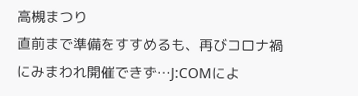高槻まつり
直前まで準備をすすめるも、再びコロナ禍にみまわれ開催できず…J:COMによ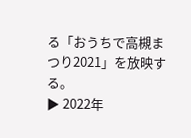る「おうちで高槻まつり2021」を放映する。
▶ 2022年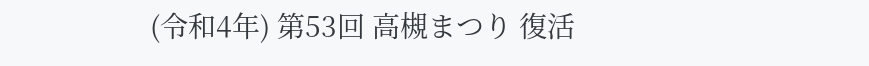(令和4年) 第53回 高槻まつり 復活